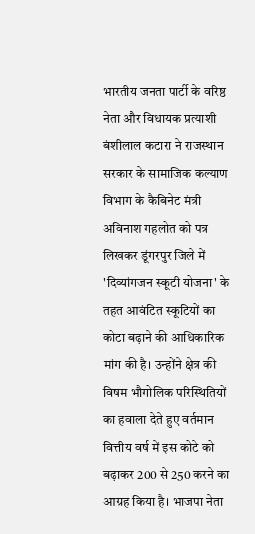भारतीय जनता पार्टी के वरिष्ठ नेता और विधायक प्रत्याशी बंशीलाल कटारा ने राजस्थान सरकार के सामाजिक कल्याण विभाग के कैबिनेट मंत्री अविनाश गहलोत को पत्र लिखकर डूंगरपुर जिले में 'दिव्यांगजन स्कूटी योजना' के तहत आवंटित स्कूटियों का कोटा बढ़ाने की आधिकारिक मांग की है। उन्होंने क्षेत्र की विषम भौगोलिक परिस्थितियों का हवाला देते हुए वर्तमान वित्तीय वर्ष में इस कोटे को बढ़ाकर 200 से 250 करने का आग्रह किया है। भाजपा नेता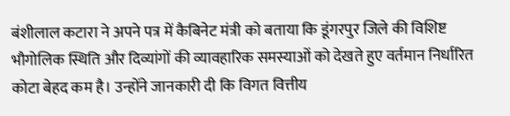बंशीलाल कटारा ने अपने पत्र में कैबिनेट मंत्री को बताया कि डूंगरपुर जिले की विशिष्ट भौगोलिक स्थिति और दिव्यांगों की व्यावहारिक समस्याओं को देखते हुए वर्तमान निर्धारित कोटा बेहद कम है। उन्होंने जानकारी दी कि विगत वित्तीय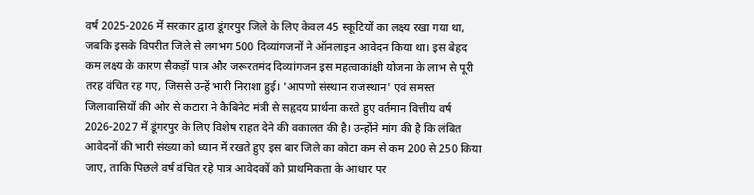वर्ष 2025-2026 में सरकार द्वारा डूंगरपुर जिले के लिए केवल 45 स्कूटियों का लक्ष्य रखा गया था, जबकि इसके विपरीत जिले से लगभग 500 दिव्यांगजनों ने ऑनलाइन आवेदन किया था। इस बेहद कम लक्ष्य के कारण सैकड़ों पात्र और जरूरतमंद दिव्यांगजन इस महत्वाकांक्षी योजना के लाभ से पूरी तरह वंचित रह गए, जिससे उन्हें भारी निराशा हुई। 'आपणो संस्थान राजस्थान' एवं समस्त जिलावासियों की ओर से कटारा ने कैबिनेट मंत्री से सहृदय प्रार्थना करते हुए वर्तमान वित्तीय वर्ष 2026-2027 में डूंगरपुर के लिए विशेष राहत देने की वकालत की है। उन्होंने मांग की है कि लंबित आवेदनों की भारी संख्या को ध्यान में रखते हुए इस बार जिले का कोटा कम से कम 200 से 250 किया जाए, ताकि पिछले वर्ष वंचित रहे पात्र आवेदकों को प्राथमिकता के आधार पर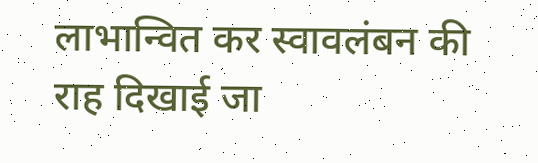लाभान्वित कर स्वावलंबन की राह दिखाई जा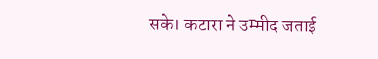सके। कटारा ने उम्मीद जताई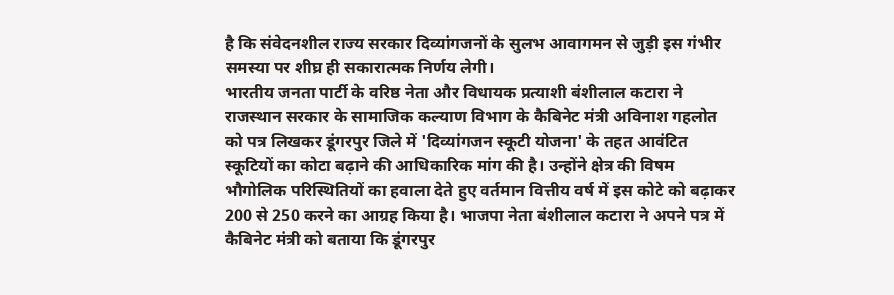है कि संवेदनशील राज्य सरकार दिव्यांगजनों के सुलभ आवागमन से जुड़ी इस गंभीर समस्या पर शीघ्र ही सकारात्मक निर्णय लेगी।
भारतीय जनता पार्टी के वरिष्ठ नेता और विधायक प्रत्याशी बंशीलाल कटारा ने राजस्थान सरकार के सामाजिक कल्याण विभाग के कैबिनेट मंत्री अविनाश गहलोत को पत्र लिखकर डूंगरपुर जिले में 'दिव्यांगजन स्कूटी योजना' के तहत आवंटित स्कूटियों का कोटा बढ़ाने की आधिकारिक मांग की है। उन्होंने क्षेत्र की विषम भौगोलिक परिस्थितियों का हवाला देते हुए वर्तमान वित्तीय वर्ष में इस कोटे को बढ़ाकर 200 से 250 करने का आग्रह किया है। भाजपा नेता बंशीलाल कटारा ने अपने पत्र में कैबिनेट मंत्री को बताया कि डूंगरपुर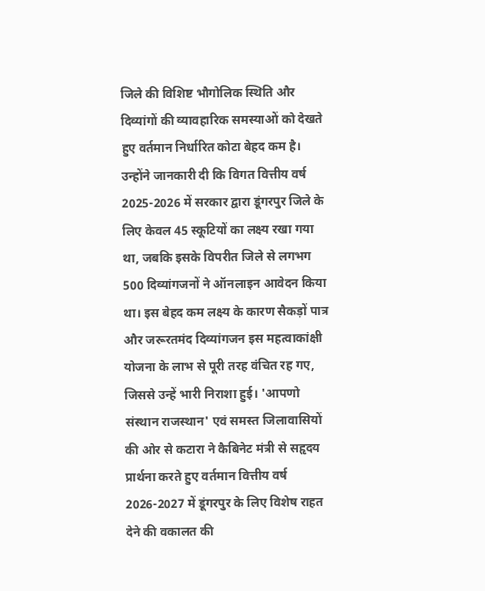जिले की विशिष्ट भौगोलिक स्थिति और दिव्यांगों की व्यावहारिक समस्याओं को देखते हुए वर्तमान निर्धारित कोटा बेहद कम है। उन्होंने जानकारी दी कि विगत वित्तीय वर्ष 2025-2026 में सरकार द्वारा डूंगरपुर जिले के लिए केवल 45 स्कूटियों का लक्ष्य रखा गया था, जबकि इसके विपरीत जिले से लगभग 500 दिव्यांगजनों ने ऑनलाइन आवेदन किया था। इस बेहद कम लक्ष्य के कारण सैकड़ों पात्र और जरूरतमंद दिव्यांगजन इस महत्वाकांक्षी योजना के लाभ से पूरी तरह वंचित रह गए, जिससे उन्हें भारी निराशा हुई। 'आपणो संस्थान राजस्थान' एवं समस्त जिलावासियों की ओर से कटारा ने कैबिनेट मंत्री से सहृदय प्रार्थना करते हुए वर्तमान वित्तीय वर्ष 2026-2027 में डूंगरपुर के लिए विशेष राहत देने की वकालत की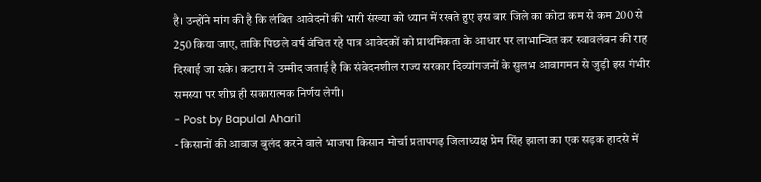है। उन्होंने मांग की है कि लंबित आवेदनों की भारी संख्या को ध्यान में रखते हुए इस बार जिले का कोटा कम से कम 200 से 250 किया जाए, ताकि पिछले वर्ष वंचित रहे पात्र आवेदकों को प्राथमिकता के आधार पर लाभान्वित कर स्वावलंबन की राह दिखाई जा सके। कटारा ने उम्मीद जताई है कि संवेदनशील राज्य सरकार दिव्यांगजनों के सुलभ आवागमन से जुड़ी इस गंभीर समस्या पर शीघ्र ही सकारात्मक निर्णय लेगी।
- Post by Bapulal Ahari1
- किसानों की आवाज बुलंद करने वाले भाजपा किसान मोर्चा प्रतापगढ़ जिलाध्यक्ष प्रेम सिंह झाला का एक सड़क हादसे में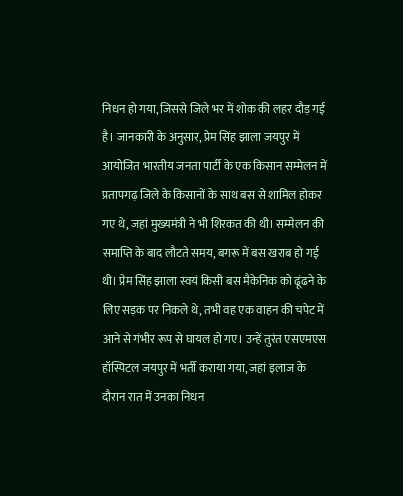निधन हो गया, जिससे जिले भर में शोक की लहर दौड़ गई है। जानकारी के अनुसार, प्रेम सिंह झाला जयपुर में आयोजित भारतीय जनता पार्टी के एक किसान सम्मेलन में प्रतापगढ़ जिले के किसानों के साथ बस से शामिल होकर गए थे, जहां मुख्यमंत्री ने भी शिरकत की थी। सम्मेलन की समाप्ति के बाद लौटते समय, बगरू में बस खराब हो गई थी। प्रेम सिंह झाला स्वयं किसी बस मैकेनिक को ढूंढने के लिए सड़क पर निकले थे, तभी वह एक वाहन की चपेट में आने से गंभीर रूप से घायल हो गए। उन्हें तुरंत एसएमएस हॉस्पिटल जयपुर में भर्ती कराया गया, जहां इलाज के दौरान रात में उनका निधन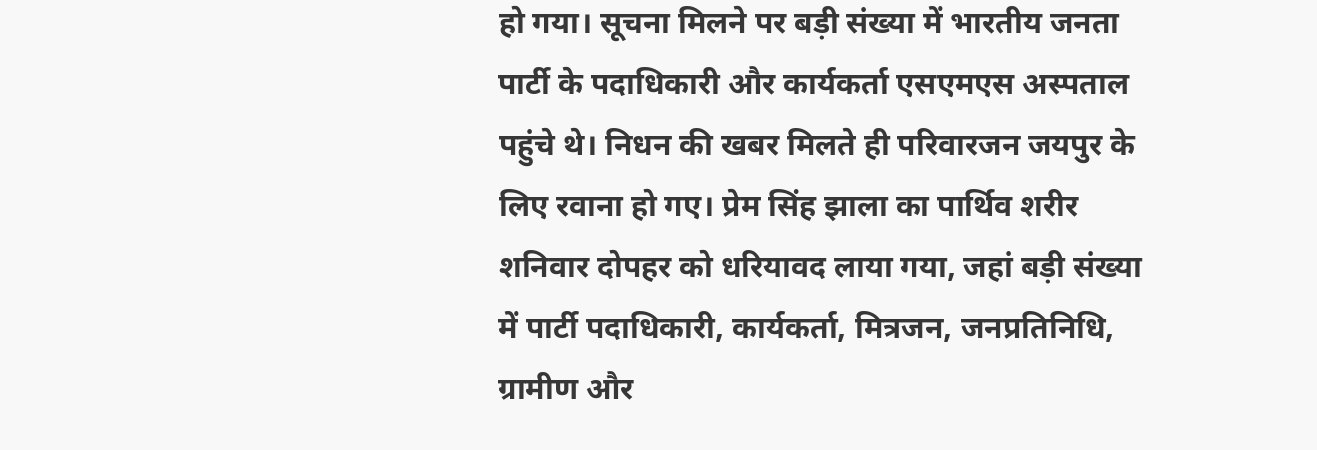हो गया। सूचना मिलने पर बड़ी संख्या में भारतीय जनता पार्टी के पदाधिकारी और कार्यकर्ता एसएमएस अस्पताल पहुंचे थे। निधन की खबर मिलते ही परिवारजन जयपुर के लिए रवाना हो गए। प्रेम सिंह झाला का पार्थिव शरीर शनिवार दोपहर को धरियावद लाया गया, जहां बड़ी संख्या में पार्टी पदाधिकारी, कार्यकर्ता, मित्रजन, जनप्रतिनिधि, ग्रामीण और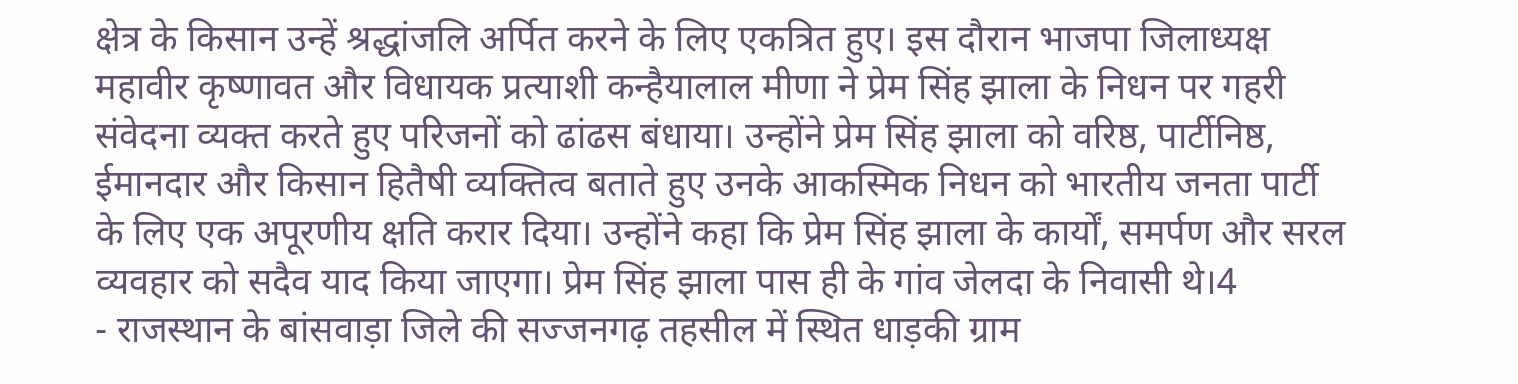क्षेत्र के किसान उन्हें श्रद्धांजलि अर्पित करने के लिए एकत्रित हुए। इस दौरान भाजपा जिलाध्यक्ष महावीर कृष्णावत और विधायक प्रत्याशी कन्हैयालाल मीणा ने प्रेम सिंह झाला के निधन पर गहरी संवेदना व्यक्त करते हुए परिजनों को ढांढस बंधाया। उन्होंने प्रेम सिंह झाला को वरिष्ठ, पार्टीनिष्ठ, ईमानदार और किसान हितैषी व्यक्तित्व बताते हुए उनके आकस्मिक निधन को भारतीय जनता पार्टी के लिए एक अपूरणीय क्षति करार दिया। उन्होंने कहा कि प्रेम सिंह झाला के कार्यों, समर्पण और सरल व्यवहार को सदैव याद किया जाएगा। प्रेम सिंह झाला पास ही के गांव जेलदा के निवासी थे।4
- राजस्थान के बांसवाड़ा जिले की सज्जनगढ़ तहसील में स्थित धाड़की ग्राम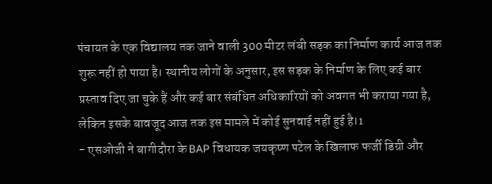पंचायत के एक विद्यालय तक जाने वाली 300 मीटर लंबी सड़क का निर्माण कार्य आज तक शुरू नहीं हो पाया है। स्थानीय लोगों के अनुसार, इस सड़क के निर्माण के लिए कई बार प्रस्ताव दिए जा चुके हैं और कई बार संबंधित अधिकारियों को अवगत भी कराया गया है, लेकिन इसके बावजूद आज तक इस मामले में कोई सुनवाई नहीं हुई है।1
- एसओजी ने बागीदौरा के BAP विधायक जयकृष्ण पटेल के खिलाफ फर्जी डिग्री और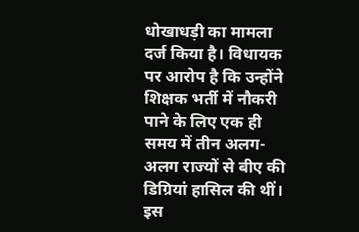धोखाधड़ी का मामला दर्ज किया है। विधायक पर आरोप है कि उन्होंने शिक्षक भर्ती में नौकरी पाने के लिए एक ही समय में तीन अलग-अलग राज्यों से बीए की डिग्रियां हासिल की थीं। इस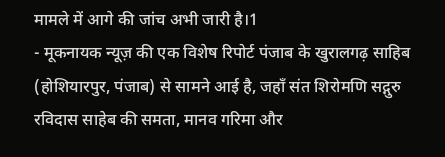मामले में आगे की जांच अभी जारी है।1
- मूकनायक न्यूज़ की एक विशेष रिपोर्ट पंजाब के खुरालगढ़ साहिब (होशियारपुर, पंजाब) से सामने आई है, जहाँ संत शिरोमणि सद्गुरु रविदास साहेब की समता, मानव गरिमा और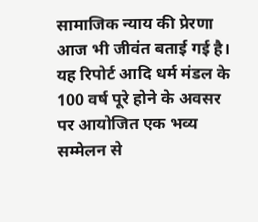सामाजिक न्याय की प्रेरणा आज भी जीवंत बताई गई है। यह रिपोर्ट आदि धर्म मंडल के 100 वर्ष पूरे होने के अवसर पर आयोजित एक भव्य सम्मेलन से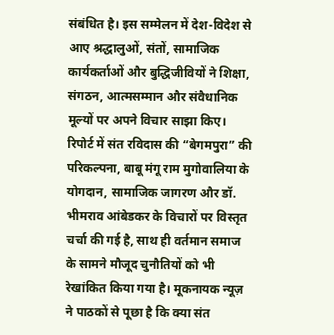संबंधित है। इस सम्मेलन में देश-विदेश से आए श्रद्धालुओं, संतों, सामाजिक कार्यकर्ताओं और बुद्धिजीवियों ने शिक्षा, संगठन, आत्मसम्मान और संवैधानिक मूल्यों पर अपने विचार साझा किए। रिपोर्ट में संत रविदास की “बेगमपुरा” की परिकल्पना, बाबू मंगू राम मुगोवालिया के योगदान, सामाजिक जागरण और डॉ. भीमराव आंबेडकर के विचारों पर विस्तृत चर्चा की गई है, साथ ही वर्तमान समाज के सामने मौजूद चुनौतियों को भी रेखांकित किया गया है। मूकनायक न्यूज़ ने पाठकों से पूछा है कि क्या संत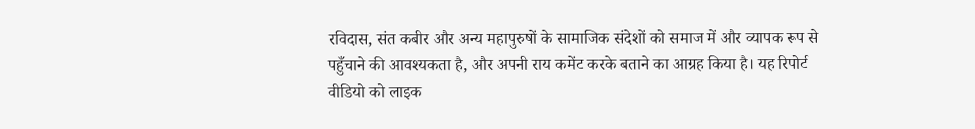रविदास, संत कबीर और अन्य महापुरुषों के सामाजिक संदेशों को समाज में और व्यापक रूप से पहुँचाने की आवश्यकता है, और अपनी राय कमेंट करके बताने का आग्रह किया है। यह रिपोर्ट वीडियो को लाइक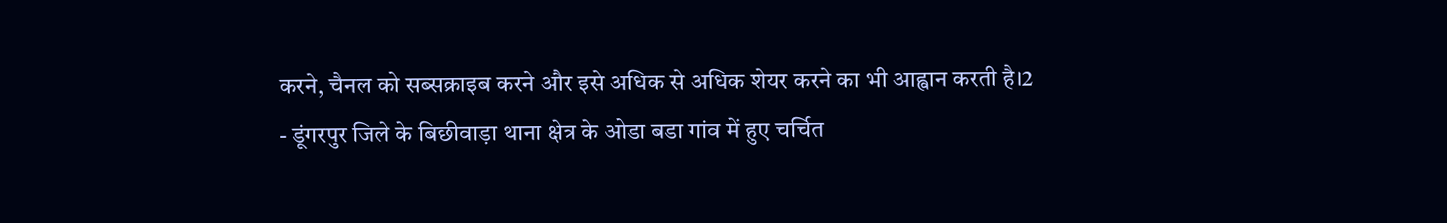करने, चैनल को सब्सक्राइब करने और इसे अधिक से अधिक शेयर करने का भी आह्वान करती है।2
- डूंगरपुर जिले के बिछीवाड़ा थाना क्षेत्र के ओडा बडा गांव में हुए चर्चित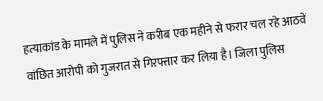हत्याकांड के मामले में पुलिस ने करीब एक महीने से फरार चल रहे आठवें वांछित आरोपी को गुजरात से गिरफ्तार कर लिया है। जिला पुलिस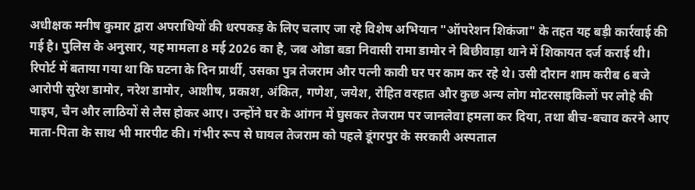अधीक्षक मनीष कुमार द्वारा अपराधियों की धरपकड़ के लिए चलाए जा रहे विशेष अभियान "ऑपरेशन शिकंजा" के तहत यह बड़ी कार्रवाई की गई है। पुलिस के अनुसार, यह मामला 8 मई 2026 का है, जब ओडा बडा निवासी रामा डामोर ने बिछीवाड़ा थाने में शिकायत दर्ज कराई थी। रिपोर्ट में बताया गया था कि घटना के दिन प्रार्थी, उसका पुत्र तेजराम और पत्नी कावी घर पर काम कर रहे थे। उसी दौरान शाम करीब 6 बजे आरोपी सुरेश डामोर, नरेश डामोर, आशीष, प्रकाश, अंकित, गणेश, जयेश, रोहित वरहात और कुछ अन्य लोग मोटरसाइकिलों पर लोहे की पाइप, चैन और लाठियों से लैस होकर आए। उन्होंने घर के आंगन में घुसकर तेजराम पर जानलेवा हमला कर दिया, तथा बीच-बचाव करने आए माता-पिता के साथ भी मारपीट की। गंभीर रूप से घायल तेजराम को पहले डूंगरपुर के सरकारी अस्पताल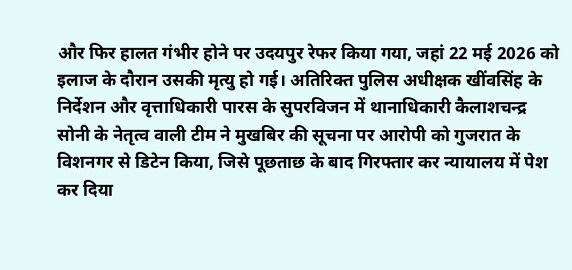और फिर हालत गंभीर होने पर उदयपुर रेफर किया गया, जहां 22 मई 2026 को इलाज के दौरान उसकी मृत्यु हो गई। अतिरिक्त पुलिस अधीक्षक खींवसिंह के निर्देशन और वृत्ताधिकारी पारस के सुपरविजन में थानाधिकारी कैलाशचन्द्र सोनी के नेतृत्व वाली टीम ने मुखबिर की सूचना पर आरोपी को गुजरात के विशनगर से डिटेन किया, जिसे पूछताछ के बाद गिरफ्तार कर न्यायालय में पेश कर दिया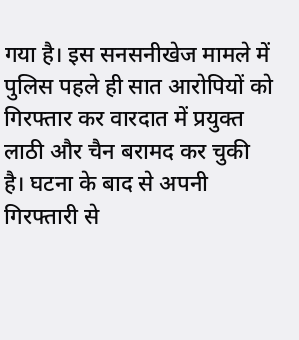गया है। इस सनसनीखेज मामले में पुलिस पहले ही सात आरोपियों को गिरफ्तार कर वारदात में प्रयुक्त लाठी और चैन बरामद कर चुकी है। घटना के बाद से अपनी गिरफ्तारी से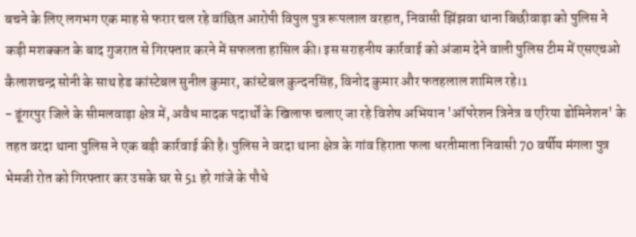बचने के लिए लगभग एक माह से फरार चल रहे वांछित आरोपी विपुल पुत्र रूपलाल वरहात, निवासी झिंझवा थाना बिछीवाड़ा को पुलिस ने कड़ी मशक्कत के बाद गुजरात से गिरफ्तार करने में सफलता हासिल की। इस सराहनीय कार्रवाई को अंजाम देने वाली पुलिस टीम में एसएचओ कैलाशचन्द्र सोनी के साथ हेड कांस्टेबल सुनील कुमार, कांस्टेबल कुन्दनसिंह, विनोद कुमार और फतहलाल शामिल रहे।1
- डूंगरपुर जिले के सीमलवाड़ा क्षेत्र में, अवैध मादक पदार्थों के खिलाफ चलाए जा रहे विशेष अभियान 'ऑपरेशन त्रिनेत्र व एरिया डोमिनेशन' के तहत वरदा थाना पुलिस ने एक बड़ी कार्रवाई की है। पुलिस ने वरदा थाना क्षेत्र के गांव हिराता फला धरतीमाता निवासी 70 वर्षीय मंगला पुत्र भेमजी रोत को गिरफ्तार कर उसके घर से 51 हरे गांजे के पौधे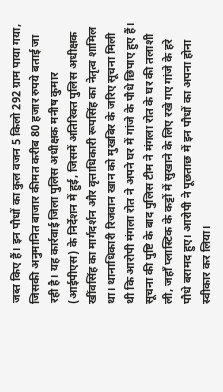जब्त किए हैं। इन पौधों का कुल वजन 5 किलो 292 ग्राम पाया गया, जिसकी अनुमानित बाजार कीमत करीब 80 हजार रुपये बताई जा रही है। यह कार्रवाई जिला पुलिस अधीक्षक मनीष कुमार (आईपीएस) के निर्देशन में हुई, जिसमें अतिरिक्त पुलिस अधीक्षक खींवसिंह का मार्गदर्शन और वृत्ताधिकारी रूपसिंह का नेतृत्व शामिल था। थानाधिकारी रिजवान खान को मुखबिर के जरिए सूचना मिली थी कि आरोपी मंगला रोत ने अपने घर में गांजे के पौधे छिपाए हुए हैं। सूचना की पुष्टि के बाद पुलिस टीम ने मंगला रोत के घर की तलाशी ली, जहाँ प्लास्टिक के कट्टों में सुखाने के लिए रखे गए गांजे के हरे पौधे बरामद हुए। आरोपी ने पूछताछ में इन पौधों का अपना होना स्वीकार कर लिया।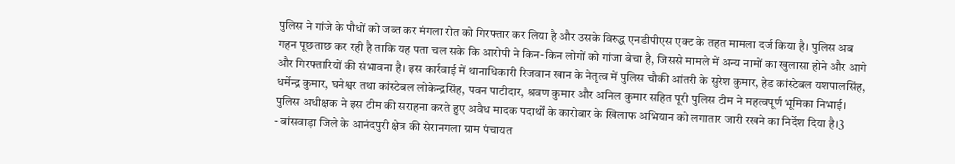पुलिस ने गांजे के पौधों को जब्त कर मंगला रोत को गिरफ्तार कर लिया है और उसके विरुद्ध एनडीपीएस एक्ट के तहत मामला दर्ज किया है। पुलिस अब गहन पूछताछ कर रही है ताकि यह पता चल सके कि आरोपी ने किन-किन लोगों को गांजा बेचा है, जिससे मामले में अन्य नामों का खुलासा होने और आगे और गिरफ्तारियों की संभावना है। इस कार्रवाई में थानाधिकारी रिजवान खान के नेतृत्व में पुलिस चौकी आंतरी के सुरेश कुमार, हेड कांस्टेबल यशपालसिंह, धर्मेन्द्र कुमार, घनेश्वर तथा कांस्टेबल लोकेन्द्रसिंह, पवन पाटीदार, श्रवण कुमार और अनिल कुमार सहित पूरी पुलिस टीम ने महत्वपूर्ण भूमिका निभाई। पुलिस अधीक्षक ने इस टीम की सराहना करते हुए अवैध मादक पदार्थों के कारोबार के खिलाफ अभियान को लगातार जारी रखने का निर्देश दिया है।3
- बांसवाड़ा जिले के आनंदपुरी क्षेत्र की सेरानगला ग्राम पंचायत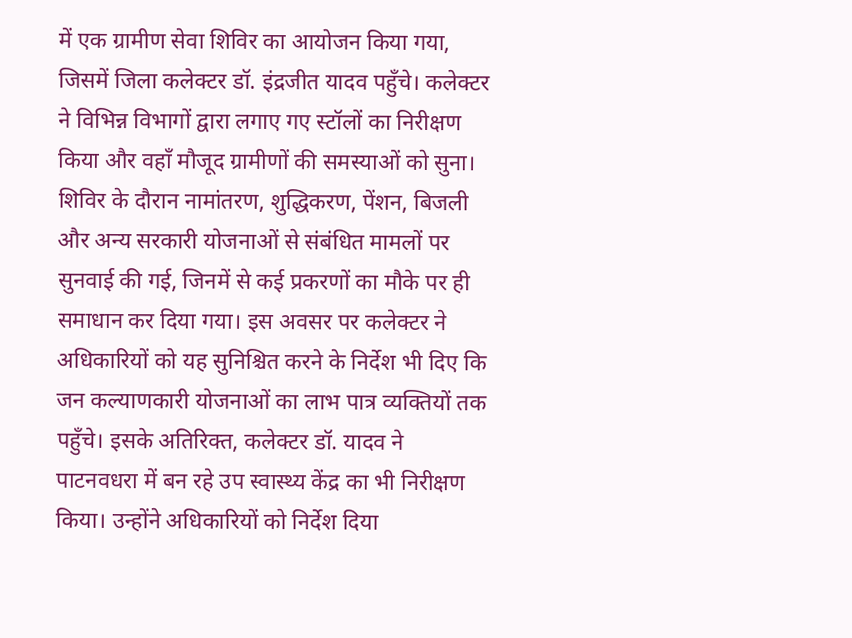में एक ग्रामीण सेवा शिविर का आयोजन किया गया, जिसमें जिला कलेक्टर डॉ. इंद्रजीत यादव पहुँचे। कलेक्टर ने विभिन्न विभागों द्वारा लगाए गए स्टॉलों का निरीक्षण किया और वहाँ मौजूद ग्रामीणों की समस्याओं को सुना। शिविर के दौरान नामांतरण, शुद्धिकरण, पेंशन, बिजली और अन्य सरकारी योजनाओं से संबंधित मामलों पर सुनवाई की गई, जिनमें से कई प्रकरणों का मौके पर ही समाधान कर दिया गया। इस अवसर पर कलेक्टर ने अधिकारियों को यह सुनिश्चित करने के निर्देश भी दिए कि जन कल्याणकारी योजनाओं का लाभ पात्र व्यक्तियों तक पहुँचे। इसके अतिरिक्त, कलेक्टर डॉ. यादव ने पाटनवधरा में बन रहे उप स्वास्थ्य केंद्र का भी निरीक्षण किया। उन्होंने अधिकारियों को निर्देश दिया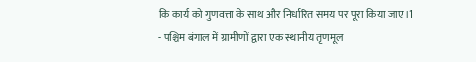कि कार्य को गुणवत्ता के साथ और निर्धारित समय पर पूरा किया जाए।1
- पश्चिम बंगाल में ग्रामीणों द्वारा एक स्थानीय तृणमूल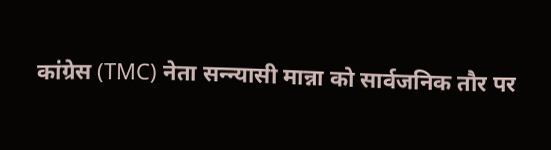कांग्रेस (TMC) नेता सन्न्यासी मान्ना को सार्वजनिक तौर पर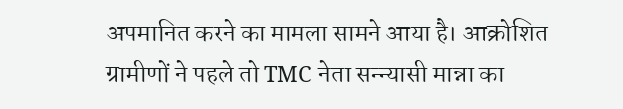अपमानित करने का मामला सामने आया है। आक्रोशित ग्रामीणों ने पहले तो TMC नेता सन्न्यासी मान्ना का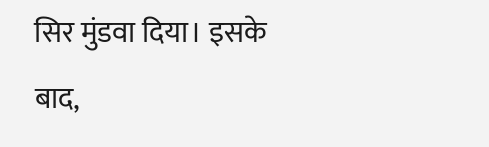सिर मुंडवा दिया। इसके बाद,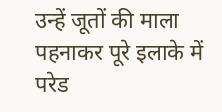उन्हें जूतों की माला पहनाकर पूरे इलाके में परेड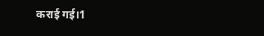कराई गई।1